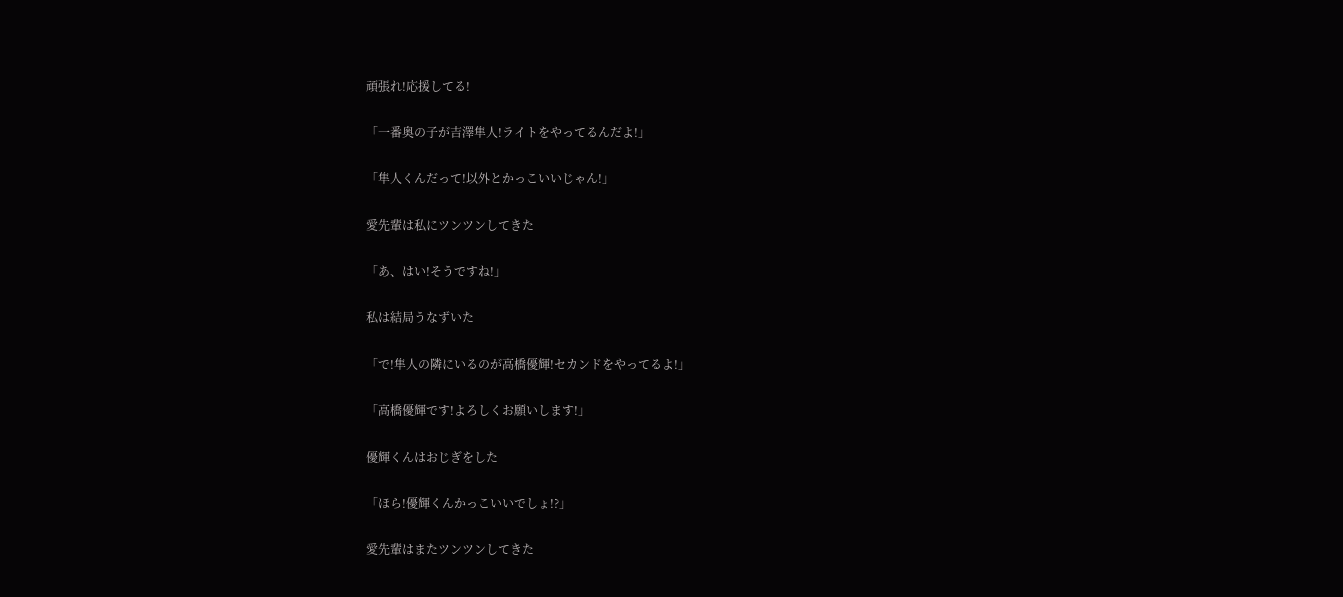頑張れ!応援してる!

「一番奥の子が吉澤隼人!ライトをやってるんだよ!」

「隼人くんだって!以外とかっこいいじゃん!」

愛先輩は私にツンツンしてきた

「あ、はい!そうですね!」

私は結局うなずいた

「で!隼人の隣にいるのが高橋優輝!セカンドをやってるよ!」

「高橋優輝です!よろしくお願いします!」

優輝くんはおじぎをした

「ほら!優輝くんかっこいいでしょ!?」

愛先輩はまたツンツンしてきた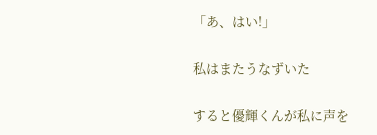「あ、はい!」

私はまたうなずいた

すると優輝くんが私に声を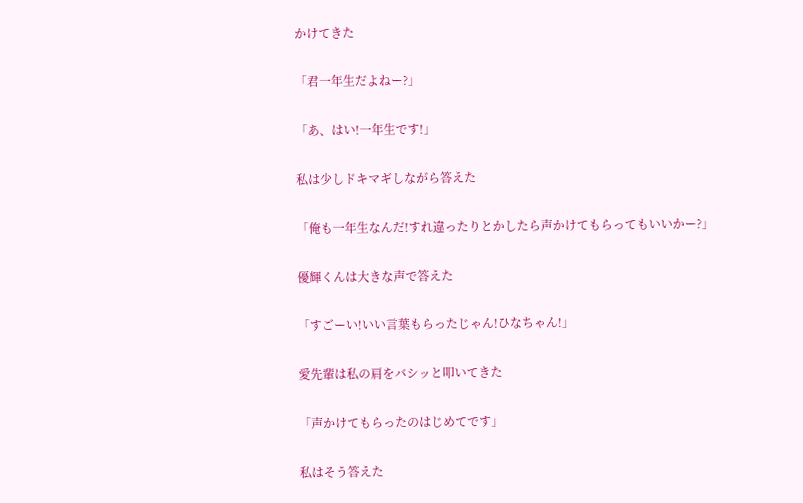かけてきた

「君一年生だよねー?」

「あ、はい!一年生です!」

私は少しドキマギしながら答えた

「俺も一年生なんだ!すれ違ったりとかしたら声かけてもらってもいいかー?」

優輝くんは大きな声で答えた

「すごーい!いい言葉もらったじゃん!ひなちゃん!」

愛先輩は私の肩をバシッと叩いてきた

「声かけてもらったのはじめてです」

私はそう答えた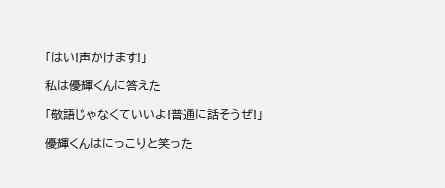「はい!声かけます!」

私は優輝くんに答えた

「敬語じゃなくていいよ!普通に話そうぜ!」

優輝くんはにっこりと笑った